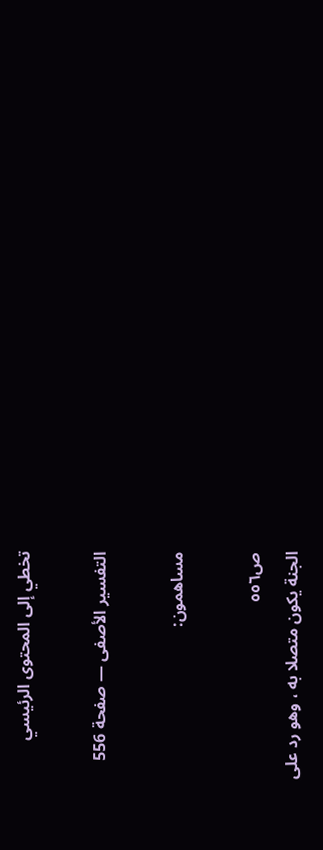تخطي إلى المحتوى الرئيسي

التفسير الأصفى — صفحة 556

مساهمون:

ص٥٥٦
الجنة يكون متصلا به ، وهو رد على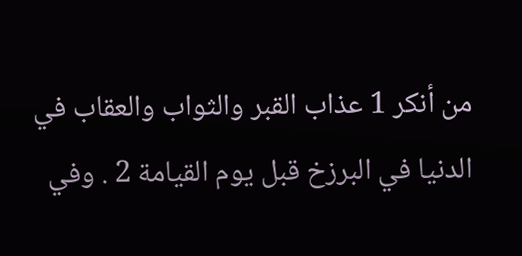من أنكر 1 عذاب القبر والثواب والعقاب في الدنيا في البرزخ قبل يوم القيامة 2 . وفي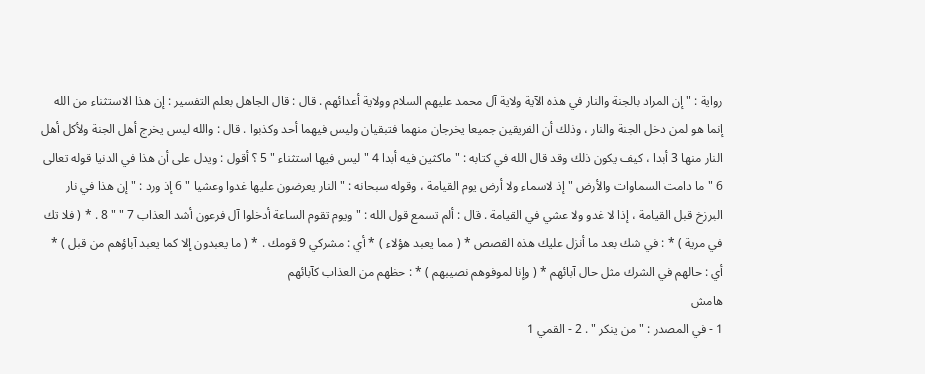رواية : " إن المراد بالجنة والنار في هذه الآية ولاية آل محمد عليهم السلام وولاية أعدائهم . قال : قال الجاهل بعلم التفسير : إن هذا الاستثناء من الله إنما هو لمن دخل الجنة والنار ، وذلك أن الفريقين جميعا يخرجان منهما فتبقيان وليس فيهما أحد وكذبوا . قال : والله ليس يخرج أهل الجنة ولأكل أهل النار منها 3 أبدا ، كيف يكون ذلك وقد قال الله في كتابه : " ماكثين فيه أبدا 4 " ليس فيها استثناء " 5 ؟ أقول : ويدل على أن هذا في الدنيا قوله تعالى 6 " ما دامت السماوات والأرض " إذ لاسماء ولا أرض يوم القيامة ، وقوله سبحانه : " النار يعرضون عليها غدوا وعشيا " 6 إذ ورد : " إن هذا في نار البرزخ قبل القيامة ، إذا لا غدو ولا عشي في القيامة . قال : ألم تسمع قول الله : " ويوم تقوم الساعة أدخلوا آل فرعون أشد العذاب 7 " " 8 . * ( فلا تك في مرية ) * : في شك بعد ما أنزل عليك هذه القصص * ( مما يعبد هؤلاء ) * أي : مشركي 9 قومك . * ( ما يعبدون إلا كما يعبد آباؤهم من قبل ) * أي : حالهم في الشرك مثل حال آبائهم * ( وإنا لموفوهم نصيبهم ) * : حظهم من العذاب كآبائهم
هامش
1 - في المصدر : " من ينكر " . 2 - القمي 1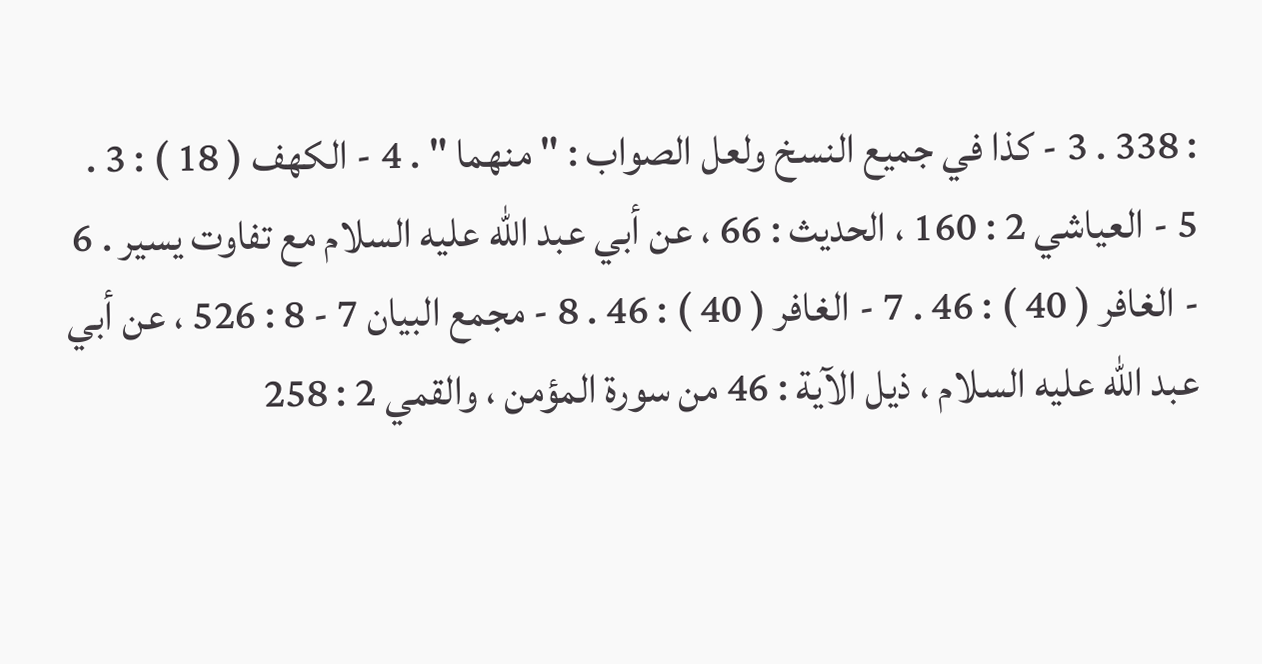: 338 . 3 - كذا في جميع النسخ ولعل الصواب : " منهما " . 4 - الكهف ( 18 ) : 3 . 5 - العياشي 2 : 160 ، الحديث : 66 ، عن أبي عبد الله عليه السلام مع تفاوت يسير . 6 - الغافر ( 40 ) : 46 . 7 - الغافر ( 40 ) : 46 . 8 - مجمع البيان 7 - 8 : 526 ، عن أبي عبد الله عليه السلام ، ذيل الآية : 46 من سورة المؤمن ، والقمي 2 : 258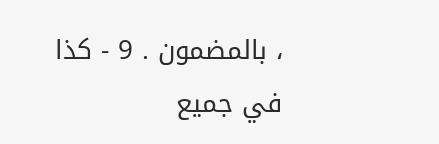، بالمضمون . 9 - كذا في جميع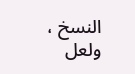النسخ ، ولعل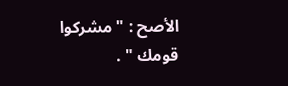الأصح : " مشركوا قومك " .